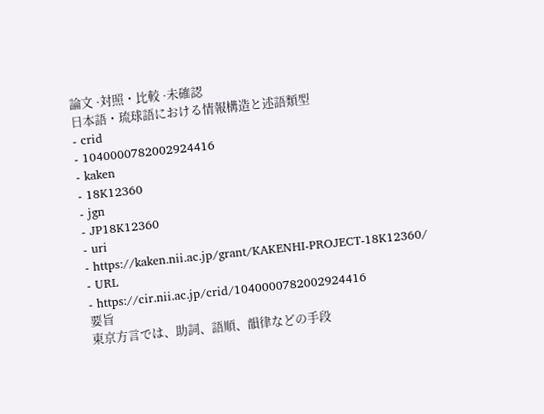論文 ·対照・比較 ·未確認
日本語・琉球語における情報構造と述語類型
- crid
- 1040000782002924416
- kaken
- 18K12360
- jgn
- JP18K12360
- uri
- https://kaken.nii.ac.jp/grant/KAKENHI-PROJECT-18K12360/
- URL
- https://cir.nii.ac.jp/crid/1040000782002924416
要旨
東京方言では、助詞、語順、韻律などの手段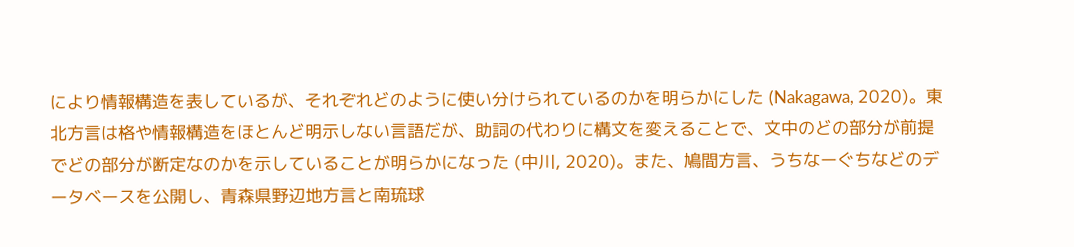により情報構造を表しているが、それぞれどのように使い分けられているのかを明らかにした (Nakagawa, 2020)。東北方言は格や情報構造をほとんど明示しない言語だが、助詞の代わりに構文を変えることで、文中のどの部分が前提でどの部分が断定なのかを示していることが明らかになった (中川, 2020)。また、鳩間方言、うちなーぐちなどのデータベースを公開し、青森県野辺地方言と南琉球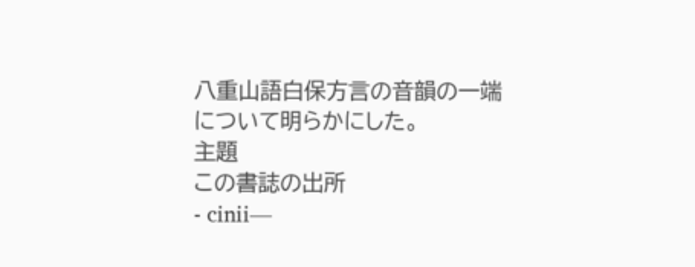八重山語白保方言の音韻の一端について明らかにした。
主題
この書誌の出所
- cinii—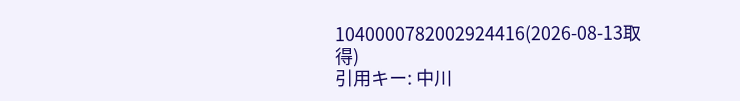1040000782002924416(2026-08-13取得)
引用キー: 中川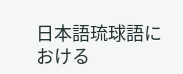日本語琉球語における